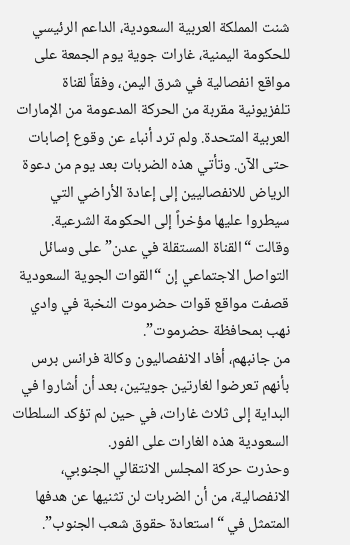شنت المملكة العربية السعودية، الداعم الرئيسي للحكومة اليمنية، غارات جوية يوم الجمعة على مواقع انفصالية في شرق اليمن، وفقاً لقناة تلفزيونية مقربة من الحركة المدعومة من الإمارات العربية المتحدة. ولم ترد أنباء عن وقوع إصابات حتى الآن. وتأتي هذه الضربات بعد يوم من دعوة الرياض للانفصاليين إلى إعادة الأراضي التي سيطروا عليها مؤخراً إلى الحكومة الشرعية.
وقالت “القناة المستقلة في عدن” على وسائل التواصل الاجتماعي إن “القوات الجوية السعودية قصفت مواقع قوات حضرموت النخبة في وادي نهب بمحافظة حضرموت”.
من جانبهم، أفاد الانفصاليون وكالة فرانس برس بأنهم تعرضوا لغارتين جويتين، بعد أن أشاروا في البداية إلى ثلاث غارات، في حين لم تؤكد السلطات السعودية هذه الغارات على الفور.
وحذرت حركة المجلس الانتقالي الجنوبي، الانفصالية، من أن الضربات لن تثنيها عن هدفها المتمثل في “استعادة حقوق شعب الجنوب”.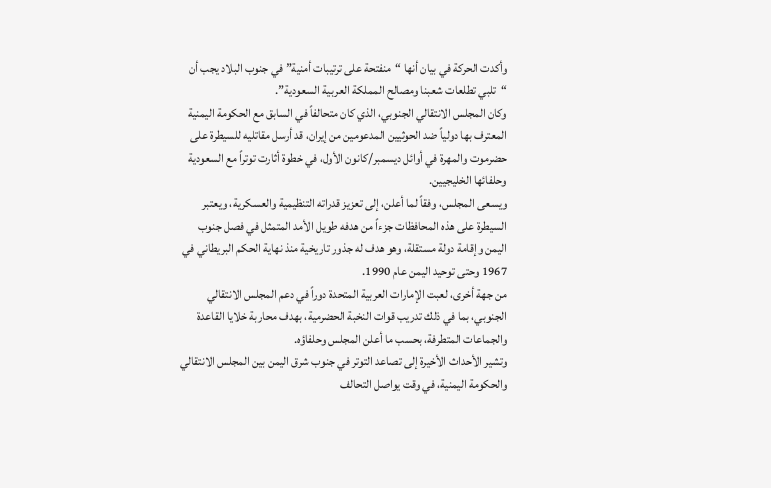وأكدت الحركة في بيان أنها “منفتحة على ترتيبات أمنية” في جنوب البلاد يجب أن “تلبي تطلعات شعبنا ومصالح المملكة العربية السعودية”.
وكان المجلس الانتقالي الجنوبي، الذي كان متحالفاً في السابق مع الحكومة اليمنية المعترف بها دولياً ضد الحوثيين المدعومين من إيران، قد أرسل مقاتليه للسيطرة على حضرموت والمهرة في أوائل ديسمبر/كانون الأول، في خطوة أثارت توتراً مع السعودية وحلفائها الخليجيين.
ويسعى المجلس، وفقاً لما أعلن، إلى تعزيز قدراته التنظيمية والعسكرية، ويعتبر السيطرة على هذه المحافظات جزءاً من هدفه طويل الأمد المتمثل في فصل جنوب اليمن وإقامة دولة مستقلة، وهو هدف له جذور تاريخية منذ نهاية الحكم البريطاني في 1967 وحتى توحيد اليمن عام 1990.
من جهة أخرى، لعبت الإمارات العربية المتحدة دوراً في دعم المجلس الانتقالي الجنوبي، بما في ذلك تدريب قوات النخبة الحضرمية، بهدف محاربة خلايا القاعدة والجماعات المتطرفة، بحسب ما أعلن المجلس وحلفاؤه.
وتشير الأحداث الأخيرة إلى تصاعد التوتر في جنوب شرق اليمن بين المجلس الانتقالي والحكومة اليمنية، في وقت يواصل التحالف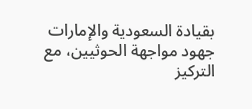بقيادة السعودية والإمارات جهود مواجهة الحوثيين، مع التركيز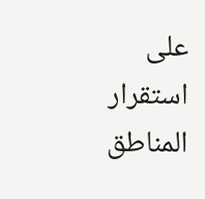على استقرار المناطق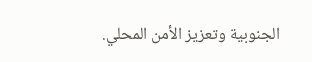الجنوبية وتعزيز الأمن المحلي.